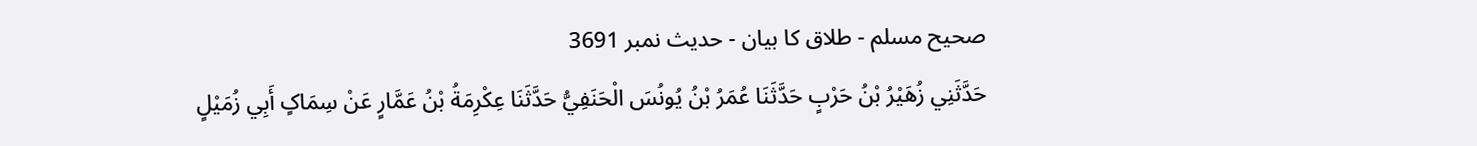صحیح مسلم - طلاق کا بیان - حدیث نمبر 3691
حَدَّثَنِي زُهَيْرُ بْنُ حَرْبٍ حَدَّثَنَا عُمَرُ بْنُ يُونُسَ الْحَنَفِيُّ حَدَّثَنَا عِکْرِمَةُ بْنُ عَمَّارٍ عَنْ سِمَاکٍ أَبِي زُمَيْلٍ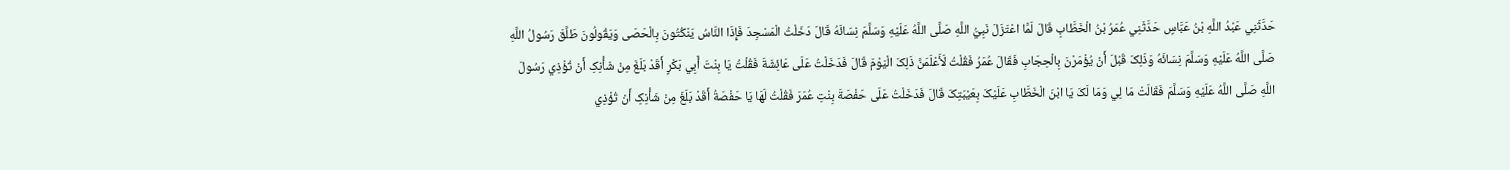حَدَّثَنِي عَبْدُ اللَّهِ بْنُ عَبَّاسٍ حَدَّثَنِي عُمَرُ بْنُ الْخَطَّابِ قَالَ لَمَّا اعْتَزَلَ نَبِيُّ اللَّهِ صَلَّی اللَّهُ عَلَيْهِ وَسَلَّمَ نِسَائَهُ قَالَ دَخَلْتُ الْمَسْجِدَ فَإِذَا النَّاسُ يَنْکُتُونَ بِالْحَصَی وَيَقُولُونَ طَلَّقَ رَسُولُ اللَّهِ صَلَّی اللَّهُ عَلَيْهِ وَسَلَّمَ نِسَائَهُ وَذَلِکَ قَبْلَ أَنْ يُؤْمَرْنَ بِالْحِجَابِ فَقَالَ عُمَرُ فَقُلْتُ لَأَعْلَمَنَّ ذَلِکَ الْيَوْمَ قَالَ فَدَخَلْتُ عَلَی عَائِشَةَ فَقُلْتُ يَا بِنْتَ أَبِي بَکْرٍ أَقَدْ بَلَغَ مِنْ شَأْنِکِ أَنْ تُؤْذِي رَسُولَ اللَّهِ صَلَّی اللَّهُ عَلَيْهِ وَسَلَّمَ فَقَالَتْ مَا لِي وَمَا لَکَ يَا ابْنَ الْخَطَّابِ عَلَيْکَ بِعَيْبَتِکَ قَالَ فَدَخَلْتُ عَلَی حَفْصَةَ بِنْتِ عُمَرَ فَقُلْتُ لَهَا يَا حَفْصَةُ أَقَدْ بَلَغَ مِنْ شَأْنِکِ أَنْ تُؤْذِي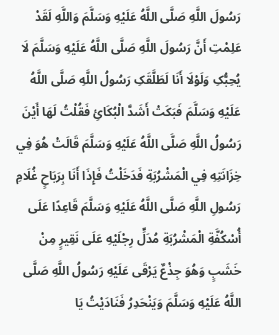رَسُولَ اللَّهِ صَلَّی اللَّهُ عَلَيْهِ وَسَلَّمَ وَاللَّهِ لَقَدْ عَلِمْتِ أَنَّ رَسُولَ اللَّهِ صَلَّی اللَّهُ عَلَيْهِ وَسَلَّمَ لَا يُحِبُّکِ وَلَوْلَا أَنَا لَطَلَّقَکِ رَسُولُ اللَّهِ صَلَّی اللَّهُ عَلَيْهِ وَسَلَّمَ فَبَکَتْ أَشَدَّ الْبُکَائِ فَقُلْتُ لَهَا أَيْنَ رَسُولُ اللَّهِ صَلَّی اللَّهُ عَلَيْهِ وَسَلَّمَ قَالَتْ هُوَ فِي خِزَانَتِهِ فِي الْمَشْرُبَةِ فَدَخَلْتُ فَإِذَا أَنَا بِرَبَاحٍ غُلَامِ رَسُولِ اللَّهِ صَلَّی اللَّهُ عَلَيْهِ وَسَلَّمَ قَاعِدًا عَلَی أُسْکُفَّةِ الْمَشْرُبَةِ مُدَلٍّ رِجْلَيْهِ عَلَی نَقِيرٍ مِنْ خَشَبٍ وَهُوَ جِذْعٌ يَرْقَی عَلَيْهِ رَسُولُ اللَّهِ صَلَّی اللَّهُ عَلَيْهِ وَسَلَّمَ وَيَنْحَدِرُ فَنَادَيْتُ يَا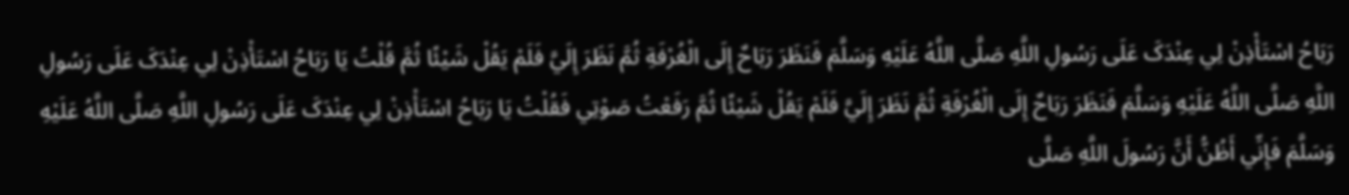رَبَاحُ اسْتَأْذِنْ لِي عِنْدَکَ عَلَی رَسُولِ اللَّهِ صَلَّی اللَّهُ عَلَيْهِ وَسَلَّمَ فَنَظَرَ رَبَاحٌ إِلَی الْغُرْفَةِ ثُمَّ نَظَرَ إِلَيَّ فَلَمْ يَقُلْ شَيْئًا ثُمَّ قُلْتُ يَا رَبَاحُ اسْتَأْذِنْ لِي عِنْدَکَ عَلَی رَسُولِ اللَّهِ صَلَّی اللَّهُ عَلَيْهِ وَسَلَّمَ فَنَظَرَ رَبَاحٌ إِلَی الْغُرْفَةِ ثُمَّ نَظَرَ إِلَيَّ فَلَمْ يَقُلْ شَيْئًا ثُمَّ رَفَعْتُ صَوْتِي فَقُلْتُ يَا رَبَاحُ اسْتَأْذِنْ لِي عِنْدَکَ عَلَی رَسُولِ اللَّهِ صَلَّی اللَّهُ عَلَيْهِ وَسَلَّمَ فَإِنِّي أَظُنُّ أَنَّ رَسُولَ اللَّهِ صَلَّی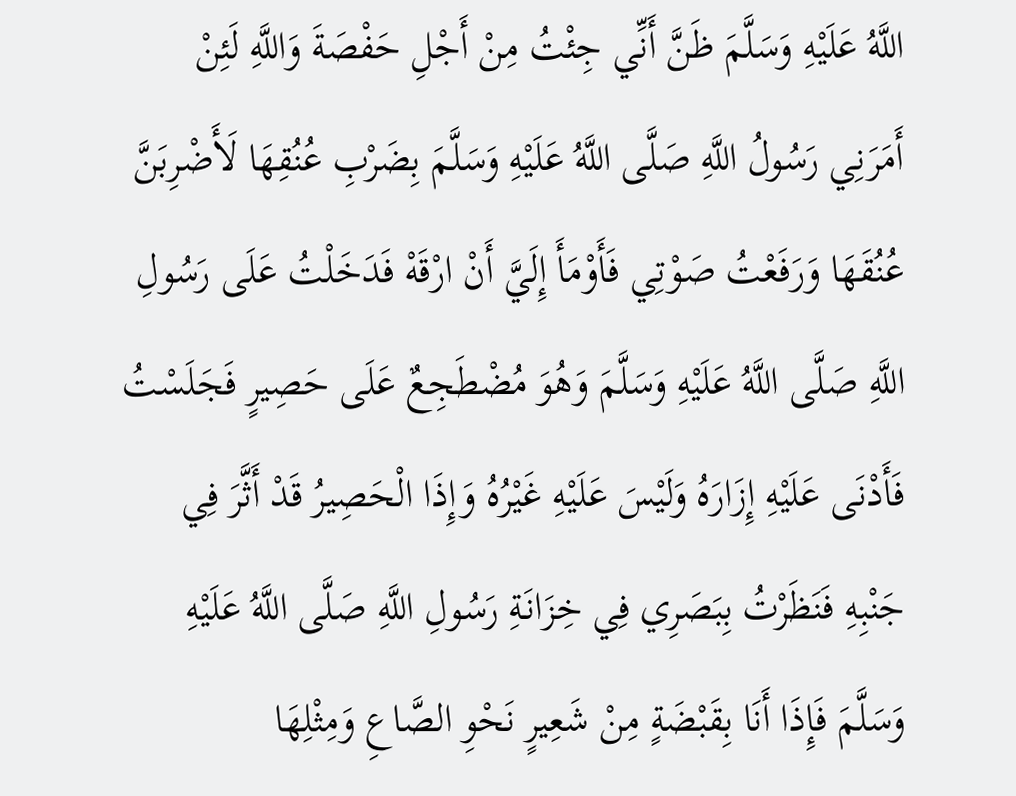اللَّهُ عَلَيْهِ وَسَلَّمَ ظَنَّ أَنِّي جِئْتُ مِنْ أَجْلِ حَفْصَةَ وَاللَّهِ لَئِنْ أَمَرَنِي رَسُولُ اللَّهِ صَلَّی اللَّهُ عَلَيْهِ وَسَلَّمَ بِضَرْبِ عُنُقِهَا لَأَضْرِبَنَّ عُنُقَهَا وَرَفَعْتُ صَوْتِي فَأَوْمَأَ إِلَيَّ أَنْ ارْقَهْ فَدَخَلْتُ عَلَی رَسُولِ اللَّهِ صَلَّی اللَّهُ عَلَيْهِ وَسَلَّمَ وَهُوَ مُضْطَجِعٌ عَلَی حَصِيرٍ فَجَلَسْتُ فَأَدْنَی عَلَيْهِ إِزَارَهُ وَلَيْسَ عَلَيْهِ غَيْرُهُ وَإِذَا الْحَصِيرُ قَدْ أَثَّرَ فِي جَنْبِهِ فَنَظَرْتُ بِبَصَرِي فِي خِزَانَةِ رَسُولِ اللَّهِ صَلَّی اللَّهُ عَلَيْهِ وَسَلَّمَ فَإِذَا أَنَا بِقَبْضَةٍ مِنْ شَعِيرٍ نَحْوِ الصَّاعِ وَمِثْلِهَا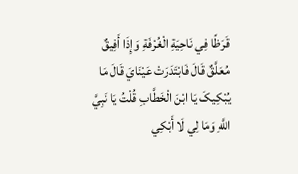قَرَظًا فِي نَاحِيَةِ الْغُرْفَةِ وَإِذَا أَفِيقٌ مُعَلَّقٌ قَالَ فَابْتَدَرَتْ عَيْنَايَ قَالَ مَا يُبْکِيکَ يَا ابْنَ الْخَطَّابِ قُلْتُ يَا نَبِيَّ اللَّهِ وَمَا لِي لَا أَبْکِي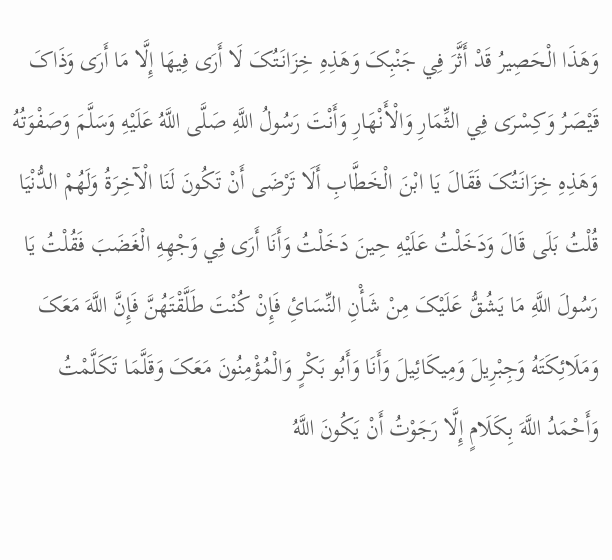وَهَذَا الْحَصِيرُ قَدْ أَثَّرَ فِي جَنْبِکَ وَهَذِهِ خِزَانَتُکَ لَا أَرَی فِيهَا إِلَّا مَا أَرَی وَذَاکَ قَيْصَرُ وَکِسْرَی فِي الثِّمَارِ وَالْأَنْهَارِ وَأَنْتَ رَسُولُ اللَّهِ صَلَّی اللَّهُ عَلَيْهِ وَسَلَّمَ وَصَفْوَتُهُ وَهَذِهِ خِزَانَتُکَ فَقَالَ يَا ابْنَ الْخَطَّابِ أَلَا تَرْضَی أَنْ تَکُونَ لَنَا الْآخِرَةُ وَلَهُمْ الدُّنْيَا قُلْتُ بَلَی قَالَ وَدَخَلْتُ عَلَيْهِ حِينَ دَخَلْتُ وَأَنَا أَرَی فِي وَجْهِهِ الْغَضَبَ فَقُلْتُ يَا رَسُولَ اللَّهِ مَا يَشُقُّ عَلَيْکَ مِنْ شَأْنِ النِّسَائِ فَإِنْ کُنْتَ طَلَّقْتَهُنَّ فَإِنَّ اللَّهَ مَعَکَ وَمَلَائِکَتَهُ وَجِبْرِيلَ وَمِيکَائِيلَ وَأَنَا وَأَبُو بَکْرٍ وَالْمُؤْمِنُونَ مَعَکَ وَقَلَّمَا تَکَلَّمْتُ وَأَحْمَدُ اللَّهَ بِکَلَامٍ إِلَّا رَجَوْتُ أَنْ يَکُونَ اللَّهُ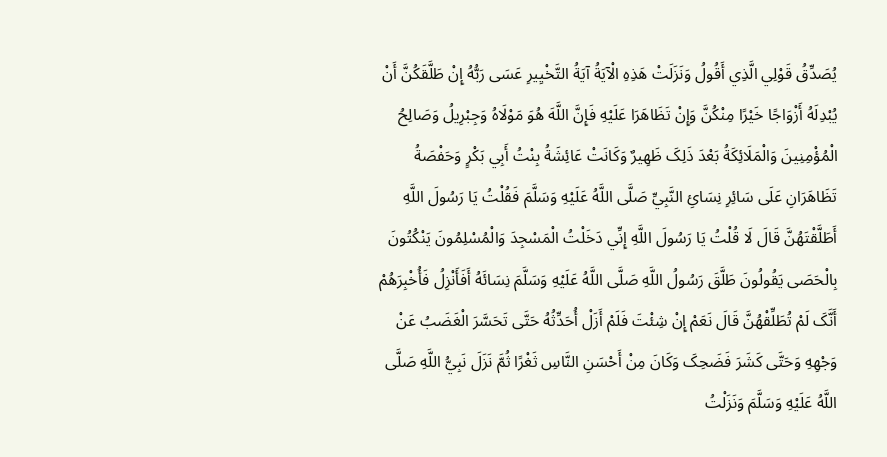يُصَدِّقُ قَوْلِي الَّذِي أَقُولُ وَنَزَلَتْ هَذِهِ الْآيَةُ آيَةُ التَّخْيِيرِ عَسَی رَبُّهُ إِنْ طَلَّقَکُنَّ أَنْ يُبْدِلَهُ أَزْوَاجًا خَيْرًا مِنْکُنَّ وَإِنْ تَظَاهَرَا عَلَيْهِ فَإِنَّ اللَّهَ هُوَ مَوْلَاهُ وَجِبْرِيلُ وَصَالِحُ الْمُؤْمِنِينَ وَالْمَلَائِکَةُ بَعْدَ ذَلِکَ ظَهِيرٌ وَکَانَتْ عَائِشَةُ بِنْتُ أَبِي بَکْرٍ وَحَفْصَةُ تَظَاهَرَانِ عَلَی سَائِرِ نِسَائِ النَّبِيِّ صَلَّی اللَّهُ عَلَيْهِ وَسَلَّمَ فَقُلْتُ يَا رَسُولَ اللَّهِ أَطَلَّقْتَهُنَّ قَالَ لَا قُلْتُ يَا رَسُولَ اللَّهِ إِنِّي دَخَلْتُ الْمَسْجِدَ وَالْمُسْلِمُونَ يَنْکُتُونَ بِالْحَصَی يَقُولُونَ طَلَّقَ رَسُولُ اللَّهِ صَلَّی اللَّهُ عَلَيْهِ وَسَلَّمَ نِسَائَهُ أَفَأَنْزِلُ فَأُخْبِرَهُمْ أَنَّکَ لَمْ تُطَلِّقْهُنَّ قَالَ نَعَمْ إِنْ شِئْتَ فَلَمْ أَزَلْ أُحَدِّثُهُ حَتَّی تَحَسَّرَ الْغَضَبُ عَنْ وَجْهِهِ وَحَتَّی کَشَرَ فَضَحِکَ وَکَانَ مِنْ أَحْسَنِ النَّاسِ ثَغْرًا ثُمَّ نَزَلَ نَبِيُّ اللَّهِ صَلَّی اللَّهُ عَلَيْهِ وَسَلَّمَ وَنَزَلْتُ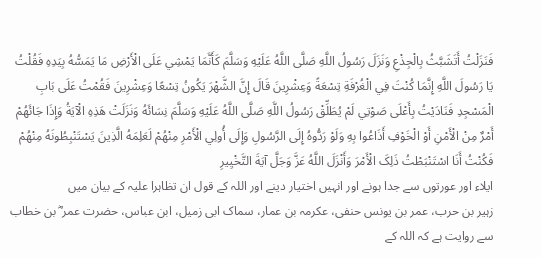فَنَزَلْتُ أَتَشَبَّثُ بِالْجِذْعِ وَنَزَلَ رَسُولُ اللَّهِ صَلَّی اللَّهُ عَلَيْهِ وَسَلَّمَ کَأَنَّمَا يَمْشِي عَلَی الْأَرْضِ مَا يَمَسُّهُ بِيَدِهِ فَقُلْتُ يَا رَسُولَ اللَّهِ إِنَّمَا کُنْتَ فِي الْغُرْفَةِ تِسْعَةً وَعِشْرِينَ قَالَ إِنَّ الشَّهْرَ يَکُونُ تِسْعًا وَعِشْرِينَ فَقُمْتُ عَلَی بَابِ الْمَسْجِدِ فَنَادَيْتُ بِأَعْلَی صَوْتِي لَمْ يُطَلِّقْ رَسُولُ اللَّهِ صَلَّی اللَّهُ عَلَيْهِ وَسَلَّمَ نِسَائَهُ وَنَزَلَتْ هَذِهِ الْآيَةُ وَإِذَا جَائَهُمْ أَمْرٌ مِنْ الْأَمْنِ أَوْ الْخَوْفِ أَذَاعُوا بِهِ وَلَوْ رَدُّوهُ إِلَی الرَّسُولِ وَإِلَی أُولِي الْأَمْرِ مِنْهُمْ لَعَلِمَهُ الَّذِينَ يَسْتَنْبِطُونَهُ مِنْهُمْ فَکُنْتُ أَنَا اسْتَنْبَطْتُ ذَلِکَ الْأَمْرَ وَأَنْزَلَ اللَّهُ عَزَّ وَجَلَّ آيَةَ التَّخْيِيرِ
ایلاء اور عورتوں سے جدا ہونے اور انہیں اختیار دینے اور اللہ کے قول ان تظاہرا علیہ کے بیان میں
زہیر بن حرب، عمر بن یونس حنفی، عکرمہ بن عمار، سماک ابی زمیل، ابن عباس، حضرت عمر ؓ بن خطاب سے روایت ہے کہ اللہ کے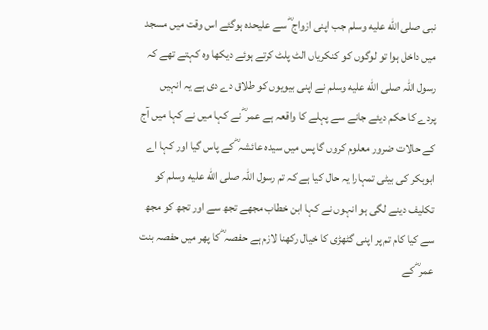نبی صلى الله عليه وسلم جب اپنی ازواج ؓ سے علیحدہ ہوگئے اس وقت میں مسجد میں داخل ہوا تو لوگوں کو کنکریاں الٹ پلٹ کرتے ہوئے دیکھا وہ کہتے تھے کہ رسول اللہ صلى الله عليه وسلم نے اپنی بیویوں کو طلاق دے دی ہے یہ انہیں پردے کا حکم دیئے جانے سے پہلے کا واقعہ ہے عمر ؓ نے کہا میں نے کہا میں آج کے حالات ضرور معلوم کروں گا پس میں سیدہ عائشہ ؓ کے پاس گیا اور کہا اے ابوبکر کی بیٹی تمہارا یہ حال کیا ہے کہ تم رسول اللہ صلى الله عليه وسلم کو تکلیف دینے لگی ہو انہوں نے کہا ابن خطاب مجھے تجھ سے اور تجھ کو مجھ سے کیا کام تم پر اپنی گٹھڑی کا خیال رکھنا لازم ہے حفصہ ؓ کا پھر میں حفصہ بنت عمر ؓ کے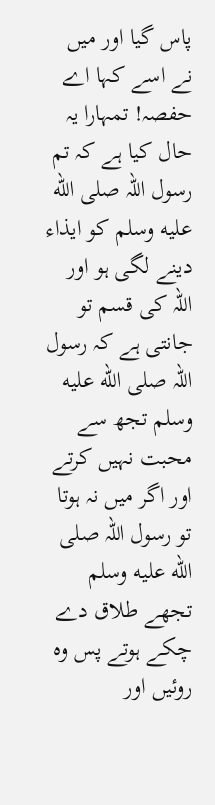پاس گیا اور میں نے اسے کہا اے حفصہ! تمہارا یہ حال کیا ہے کہ تم رسول اللہ صلى الله عليه وسلم کو ایذاء دینے لگی ہو اور اللہ کی قسم تو جانتی ہے کہ رسول اللہ صلى الله عليه وسلم تجھ سے محبت نہیں کرتے اور اگر میں نہ ہوتا تو رسول اللہ صلى الله عليه وسلم تجھے طلاق دے چکے ہوتے پس وہ روئیں اور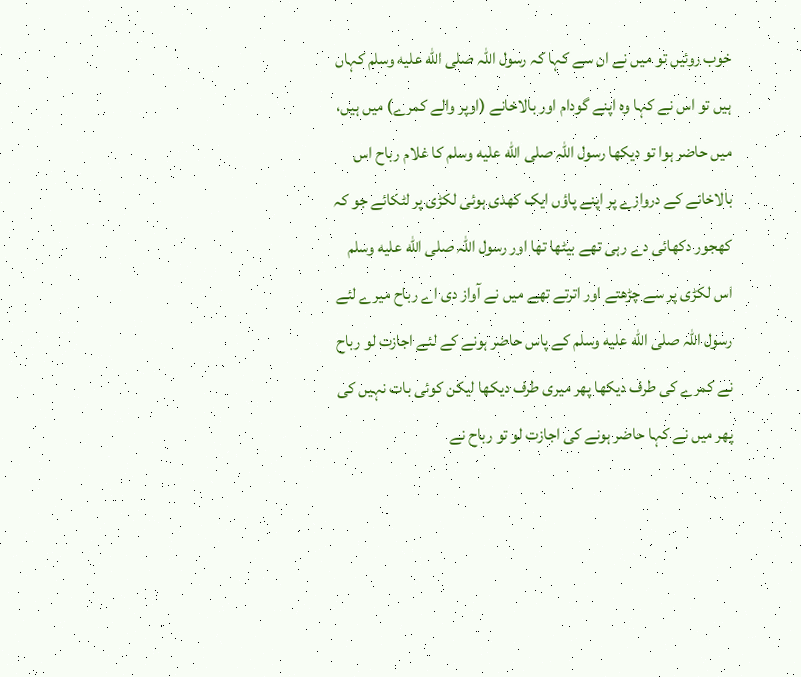خوب روئیں تو میں نے ان سے کہا کہ رسول اللہ صلى الله عليه وسلم کہاں ہیں تو اس نے کہا وہ اپنے گودام اور بالاخانے (اوپر والے کمرے) میں ہیں، میں حاضر ہوا تو دیکھا رسول اللہ صلى الله عليه وسلم کا غلام رباح اس بالاخانے کے دروازے پر اپنے پاؤں ایک کھدی ہوئی لکڑی پر لٹکائے جو کہ کھجور دکھائی دے رہی تھے بیٹھا تھا اور رسول اللہ صلى الله عليه وسلم اس لکڑی پر سے چڑھتے اور اترتے تھے میں نے آواز دی اے رباح میرے لئے رسول اللہ صلى الله عليه وسلم کے پاس حاضر ہونے کے لئے اجازت لو رباح نے کمرے کی طرف دیکھا پھر میری طرف دیکھا لیکن کوئی بات نہیں کی پھر میں نے کہا حاضر ہونے کی اجازت لو تو رباح نے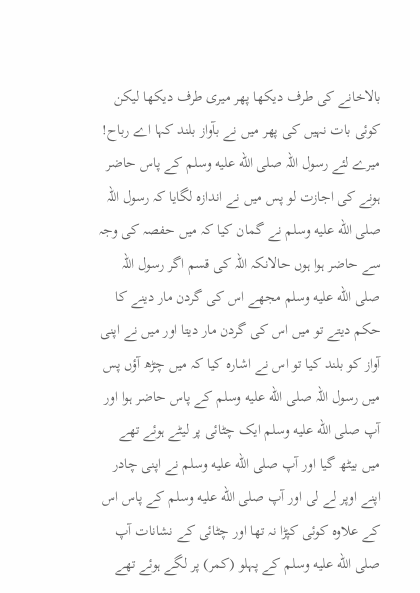بالاخانے کی طرف دیکھا پھر میری طرف دیکھا لیکن کوئی بات نہیں کی پھر میں نے بآواز بلند کہا اے رباح! میرے لئے رسول اللہ صلى الله عليه وسلم کے پاس حاضر ہونے کی اجازت لو پس میں نے اندازہ لگایا کہ رسول اللہ صلى الله عليه وسلم نے گمان کیا کہ میں حفصہ کی وجہ سے حاضر ہوا ہوں حالانکہ اللہ کی قسم اگر رسول اللہ صلى الله عليه وسلم مجھے اس کی گردن مار دینے کا حکم دیتے تو میں اس کی گردن مار دیتا اور میں نے اپنی آواز کو بلند کیا تو اس نے اشارہ کیا کہ میں چڑھ آؤں پس میں رسول اللہ صلى الله عليه وسلم کے پاس حاضر ہوا اور آپ صلى الله عليه وسلم ایک چٹائی پر لیٹے ہوئے تھے میں بیٹھ گیا اور آپ صلى الله عليه وسلم نے اپنی چادر اپنے اوپر لے لی اور آپ صلى الله عليه وسلم کے پاس اس کے علاوہ کوئی کپڑا نہ تھا اور چٹائی کے نشانات آپ صلى الله عليه وسلم کے پہلو (کمر) پر لگے ہوئے تھے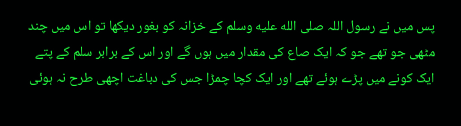پس میں نے رسول اللہ صلى الله عليه وسلم کے خزانہ کو بغور دیکھا تو اس میں چند مٹھی جو تھے جو کہ ایک صاع کی مقدار میں ہوں گے اور اس کے برابر سلم کے پتے ایک کونے میں پڑے ہوئے تھے اور ایک کچا چمڑا جس کی دباغت اچھی طرح نہ ہوئی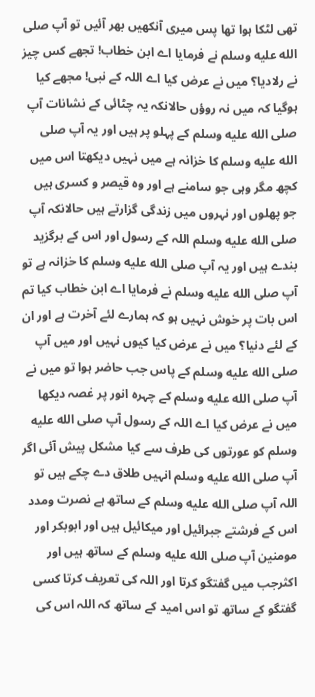تھی لٹکا ہوا تھا پس میری آنکھیں بھر آئیں تو آپ صلى الله عليه وسلم نے فرمایا اے ابن خطاب! تجھے کس چیز نے رلادیا؟ میں نے عرض کیا اے اللہ کے نبی! مجھے کیا ہوگیا کہ میں نہ روؤں حالانکہ یہ چٹائی کے نشانات آپ صلى الله عليه وسلم کے پہلو پر ہیں اور یہ آپ صلى الله عليه وسلم کا خزانہ ہے میں نہیں دیکھتا اس میں کچھ مگر وہی جو سامنے ہے اور وہ قیصر و کسری ہیں جو پھلوں اور نہروں میں زندگی گزارتے ہیں حالانکہ آپ صلى الله عليه وسلم اللہ کے رسول اور اس کے برگزید بندے ہیں اور یہ آپ صلى الله عليه وسلم کا خزانہ ہے تو آپ صلى الله عليه وسلم نے فرمایا اے ابن خطاب کیا تم اس بات پر خوش نہیں ہو کہ ہمارے لئے آخرت ہے اور ان کے لئے دنیا؟ میں نے عرض کیا کیوں نہیں اور میں آپ صلى الله عليه وسلم کے پاس جب حاضر ہوا تو میں نے آپ صلى الله عليه وسلم کے چہرہ انور پر غصہ دیکھا میں نے عرض کیا اے اللہ کے رسول آپ صلى الله عليه وسلم کو عورتوں کی طرف سے کیا مشکل پیش آئی اگر آپ صلى الله عليه وسلم انہیں طلاق دے چکے ہیں تو اللہ آپ صلى الله عليه وسلم کے ساتھ ہے نصرت ومدد اس کے فرشتے جبرائیل اور میکائیل ہیں اور ابوبکر اور مومنین آپ صلى الله عليه وسلم کے ساتھ ہیں اور اکثرجب میں گفتگو کرتا اور اللہ کی تعریف کرتا کسی گفتگو کے ساتھ تو اس امید کے ساتھ کہ اللہ اس کی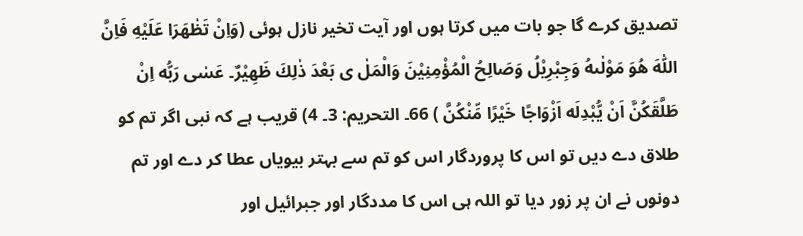تصدیق کرے گا جو بات میں کرتا ہوں اور آیت تخیر نازل ہوئی (وَاِنْ تَظٰهَرَا عَلَيْهِ فَاِنَّ اللّٰهَ هُوَ مَوْلٰىهُ وَجِبْرِيْلُ وَصَالِحُ الْمُؤْمِنِيْنَ وَالْمَلٰ ى بَعْدَ ذٰلِكَ ظَهِيْرٌ۔ عَسٰى رَبُّه اِنْ طَلَّقَكُنَّ اَنْ يُّبْدِلَه اَزْوَاجًا خَيْرًا مِّنْكُنَّ ) 66۔ التحریم: 3۔ 4) قریب ہے کہ نبی اگر تم کو طلاق دے دیں تو اس کا پروردگار اس کو تم سے بہتر بیویاں عطا کر دے اور تم دونوں نے ان پر زور دیا تو اللہ ہی اس کا مددگار اور جبرائیل اور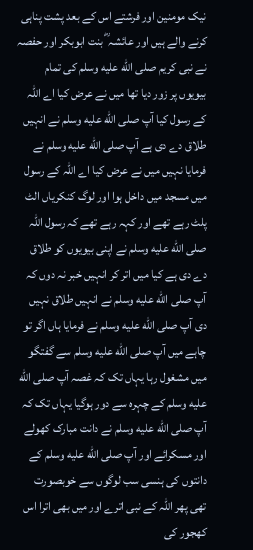نیک مومنین اور فرشتے اس کے بعد پشت پناہی کرنے والے ہیں اور عائشہ ؓ بنت ابوبکر اور حفصہ نے نبی کریم صلى الله عليه وسلم کی تمام بیویوں پر زور دیا تھا میں نے عرض کیا اے اللہ کے رسول کیا آپ صلى الله عليه وسلم نے انہیں طلاق دے دی ہے آپ صلى الله عليه وسلم نے فرمایا نہیں میں نے عرض کیا اے اللہ کے رسول میں مسجد میں داخل ہوا اور لوگ کنکریاں الٹ پلٹ رہے تھے اور کہہ رہے تھے کہ رسول اللہ صلى الله عليه وسلم نے اپنی بیویوں کو طلاق دے دی ہے کیا میں اتر کر انہیں خبر نہ دوں کہ آپ صلى الله عليه وسلم نے انہیں طلاق نہیں دی آپ صلى الله عليه وسلم نے فرمایا ہاں اگر تو چاہے میں آپ صلى الله عليه وسلم سے گفتگو میں مشغول رہا یہاں تک کہ غصہ آپ صلى الله عليه وسلم کے چہرہ سے دور ہوگیا یہاں تک کہ آپ صلى الله عليه وسلم نے دانت مبارک کھولے اور مسکرائے اور آپ صلى الله عليه وسلم کے دانتوں کی ہنسی سب لوگوں سے خوبصورت تھی پھر اللہ کے نبی اترے اور میں بھی اترا اس کھجور کی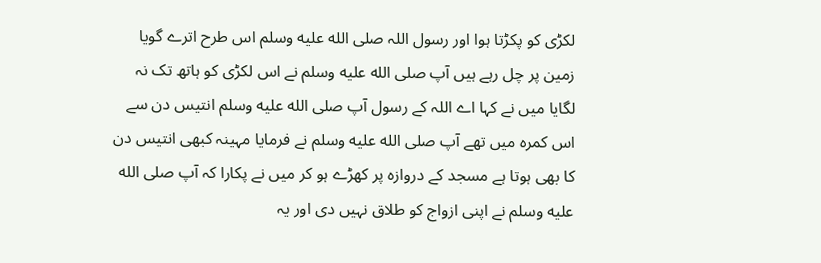لکڑی کو پکڑتا ہوا اور رسول اللہ صلى الله عليه وسلم اس طرح اترے گویا زمین پر چل رہے ہیں آپ صلى الله عليه وسلم نے اس لکڑی کو ہاتھ تک نہ لگایا میں نے کہا اے اللہ کے رسول آپ صلى الله عليه وسلم انتیس دن سے اس کمرہ میں تھے آپ صلى الله عليه وسلم نے فرمایا مہینہ کبھی انتیس دن کا بھی ہوتا ہے مسجد کے دروازہ پر کھڑے ہو کر میں نے پکارا کہ آپ صلى الله عليه وسلم نے اپنی ازواج کو طلاق نہیں دی اور یہ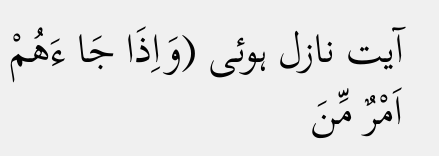آیت نازل ہوئی (وَاِذَا جَا ءَھُمْ اَمْرٌ مِّنَ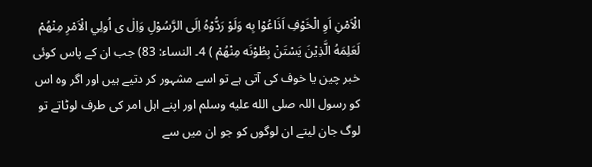الْاَمْنِ اَوِ الْخَوْفِ اَذَاعُوْا بِه وَلَوْ رَدُّوْهُ اِلَى الرَّسُوْلِ وَاِلٰ ى اُولِي الْاَمْرِ مِنْھُمْ لَعَلِمَهُ الَّذِيْنَ يَسْتَنْ بِطُوْنَه مِنْھُمْ ) 4۔ النساء: 83) جب ان کے پاس کوئی خبر چین یا خوف کی آتی ہے تو اسے مشہور کر دتیے ہیں اور اگر وہ اس کو رسول اللہ صلى الله عليه وسلم اور اپنے اہل امر کی طرف لوٹاتے تو لوگ جان لیتے ان لوگوں کو جو ان میں سے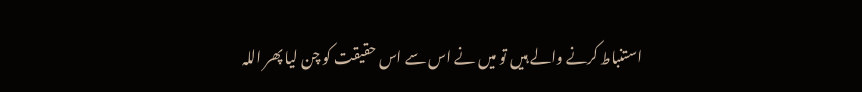استنباط کرنے والے ہیں تو میں نے اس سے اس حقیقت کو چن لیا پھر اللہ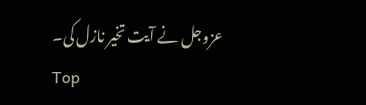عزوجل نے آیت تخیر نازل کی۔
Top